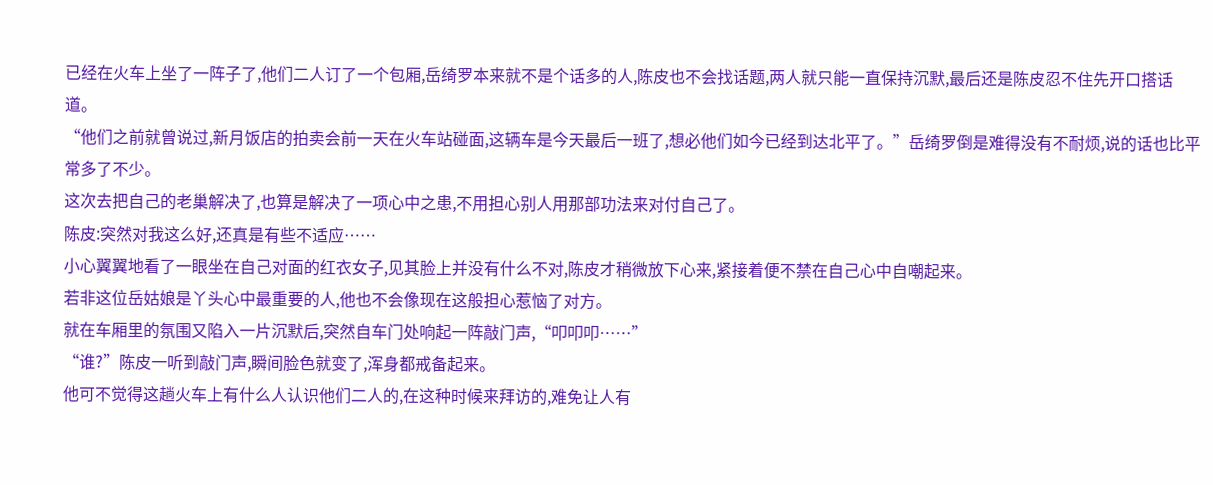已经在火车上坐了一阵子了,他们二人订了一个包厢,岳绮罗本来就不是个话多的人,陈皮也不会找话题,两人就只能一直保持沉默,最后还是陈皮忍不住先开口搭话道。
“他们之前就曾说过,新月饭店的拍卖会前一天在火车站碰面,这辆车是今天最后一班了,想必他们如今已经到达北平了。”岳绮罗倒是难得没有不耐烦,说的话也比平常多了不少。
这次去把自己的老巢解决了,也算是解决了一项心中之患,不用担心别人用那部功法来对付自己了。
陈皮:突然对我这么好,还真是有些不适应……
小心翼翼地看了一眼坐在自己对面的红衣女子,见其脸上并没有什么不对,陈皮才稍微放下心来,紧接着便不禁在自己心中自嘲起来。
若非这位岳姑娘是丫头心中最重要的人,他也不会像现在这般担心惹恼了对方。
就在车厢里的氛围又陷入一片沉默后,突然自车门处响起一阵敲门声,“叩叩叩……”
“谁?”陈皮一听到敲门声,瞬间脸色就变了,浑身都戒备起来。
他可不觉得这趟火车上有什么人认识他们二人的,在这种时候来拜访的,难免让人有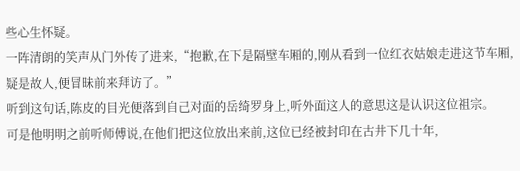些心生怀疑。
一阵清朗的笑声从门外传了进来,“抱歉,在下是隔壁车厢的,刚从看到一位红衣姑娘走进这节车厢,疑是故人,便冒昧前来拜访了。”
听到这句话,陈皮的目光便落到自己对面的岳绮罗身上,听外面这人的意思这是认识这位祖宗。
可是他明明之前听师傅说,在他们把这位放出来前,这位已经被封印在古井下几十年,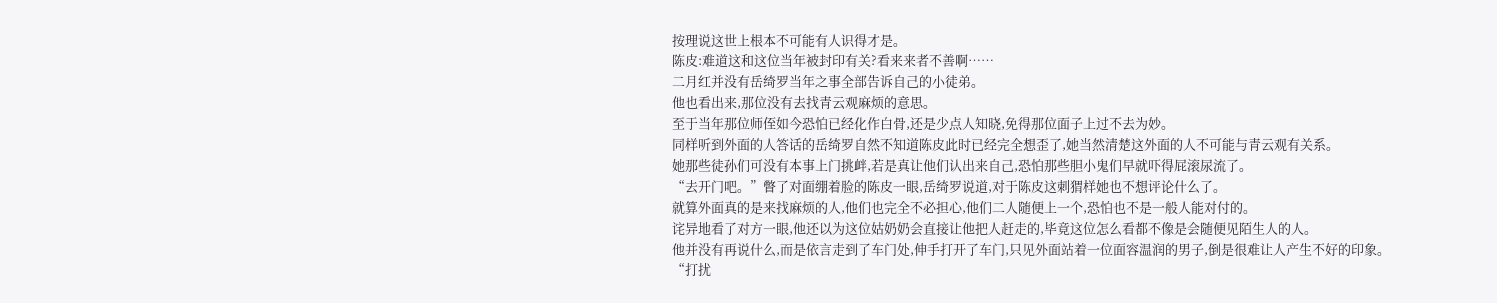按理说这世上根本不可能有人识得才是。
陈皮:难道这和这位当年被封印有关?看来来者不善啊……
二月红并没有岳绮罗当年之事全部告诉自己的小徒弟。
他也看出来,那位没有去找青云观麻烦的意思。
至于当年那位师侄如今恐怕已经化作白骨,还是少点人知晓,免得那位面子上过不去为妙。
同样听到外面的人答话的岳绮罗自然不知道陈皮此时已经完全想歪了,她当然清楚这外面的人不可能与青云观有关系。
她那些徒孙们可没有本事上门挑衅,若是真让他们认出来自己,恐怕那些胆小鬼们早就吓得屁滚尿流了。
“去开门吧。”瞥了对面绷着脸的陈皮一眼,岳绮罗说道,对于陈皮这刺猬样她也不想评论什么了。
就算外面真的是来找麻烦的人,他们也完全不必担心,他们二人随便上一个,恐怕也不是一般人能对付的。
诧异地看了对方一眼,他还以为这位姑奶奶会直接让他把人赶走的,毕竟这位怎么看都不像是会随便见陌生人的人。
他并没有再说什么,而是依言走到了车门处,伸手打开了车门,只见外面站着一位面容温润的男子,倒是很难让人产生不好的印象。
“打扰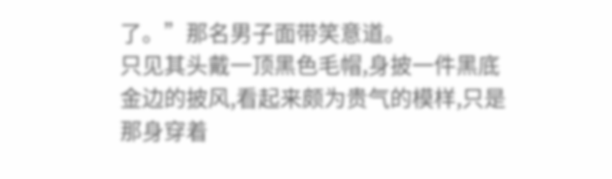了。”那名男子面带笑意道。
只见其头戴一顶黑色毛帽,身披一件黑底金边的披风,看起来颇为贵气的模样,只是那身穿着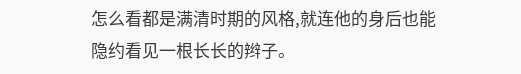怎么看都是满清时期的风格,就连他的身后也能隐约看见一根长长的辫子。